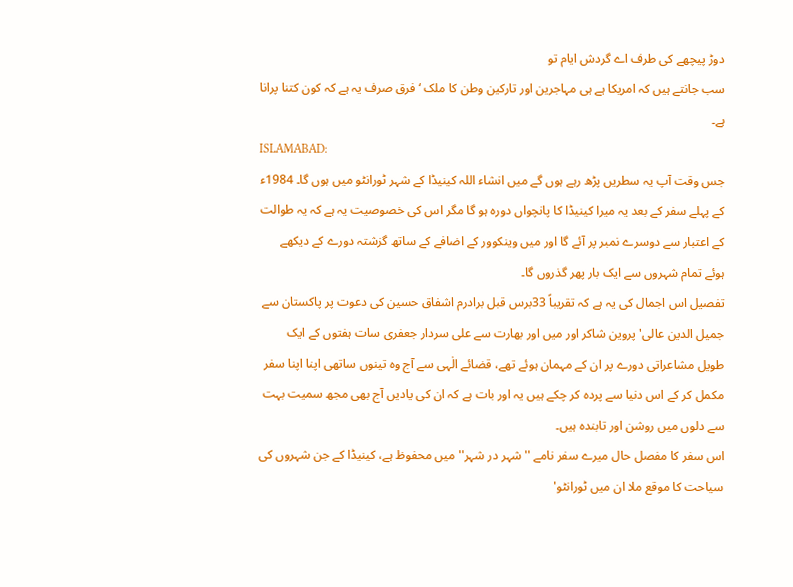دوڑ پیچھے کی طرف اے گردش ایام تو
سب جانتے ہیں کہ امریکا ہے ہی مہاجرین اور تارکین وطن کا ملک ‘ فرق صرف یہ ہے کہ کون کتنا پرانا ہے۔
ISLAMABAD:
جس وقت آپ یہ سطریں پڑھ رہے ہوں گے میں انشاء اللہ کینیڈا کے شہر ٹورانٹو میں ہوں گا۔ 1984ء کے پہلے سفر کے بعد یہ میرا کینیڈا کا پانچواں دورہ ہو گا مگر اس کی خصوصیت یہ ہے کہ یہ طوالت کے اعتبار سے دوسرے نمبر پر آئے گا اور میں وینکوور کے اضافے کے ساتھ گزشتہ دورے کے دیکھے ہوئے تمام شہروں سے ایک بار پھر گذروں گا۔
تفصیل اس اجمال کی یہ ہے کہ تقریباً 33برس قبل برادرم اشفاق حسین کی دعوت پر پاکستان سے جمیل الدین عالی' پروین شاکر اور میں اور بھارت سے علی سردار جعفری سات ہفتوں کے ایک طویل مشاعراتی دورے پر ان کے مہمان ہوئے تھے، قضائے الٰہی سے آج وہ تینوں ساتھی اپنا اپنا سفر مکمل کر کے اس دنیا سے پردہ کر چکے ہیں یہ اور بات ہے کہ ان کی یادیں آج بھی مجھ سمیت بہت سے دلوں میں روشن اور تابندہ ہیں۔
اس سفر کا مفصل حال میرے سفر نامے ''شہر در شہر'' میں محفوظ ہے، کینیڈا کے جن شہروں کی سیاحت کا موقع ملا ان میں ٹورانٹو'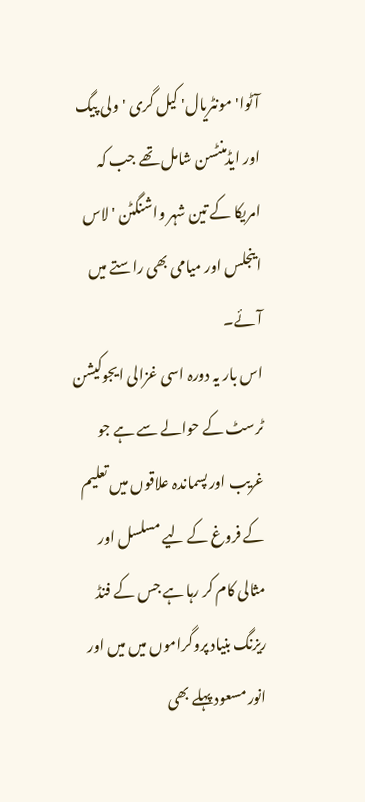آٹوا' مونٹریال' کیل گری 'ولی پیگ اور ایڈمنٹسن شامل تھے جب کہ امریکا کے تین شہر واشنگٹن ' لاس اینجلس اور میامی بھی راستے میں آئے۔
اس بار یہ دورہ اسی غزالی ایجوکیشن ٹرسٹ کے حوالے سے ہے جو غریب اور پسماندہ علاقوں میں تعلیم کے فروغ کے لیے مسلسل اور مثالی کام کر رہا ہے جس کے فنڈ ریزنگ بنیاد پروگراموں میں میں اور انور مسعود پہلے بھی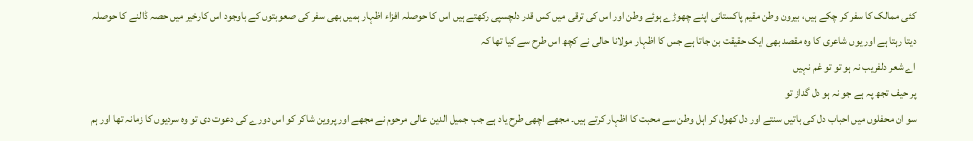کئی ممالک کا سفر کر چکے ہیں، بیرون وطن مقیم پاکستانی اپنے چھوڑے ہوئے وطن اور اس کی ترقی میں کس قدر دلچسپی رکھتے ہیں اس کا حوصلہ افزاء اظہار ہمیں بھی سفر کی صعوبتوں کے باوجود اس کارخیر میں حصہ ڈالنے کا حوصلہ دیتا رہتا ہے اور یوں شاعری کا وہ مقصد بھی ایک حقیقت بن جاتا ہے جس کا اظہار مولانا حالی نے کچھ اس طرح سے کیا تھا کہ
اے شعر دلفریب نہ ہو تو تو غم نہیں
پر حیف تجھ پہ ہے جو نہ ہو دل گداز تو
سو ان محفلوں میں احباب دل کی باتیں سنتے اور دل کھول کر اہل وطن سے محبت کا اظہار کرتے ہیں۔ مجھے اچھی طرح یاد ہے جب جمیل الدین عالی مرحوم نے مجھے اور پروین شاکر کو اس دورے کی دعوت دی تو وہ سردیوں کا زمانہ تھا اور ہم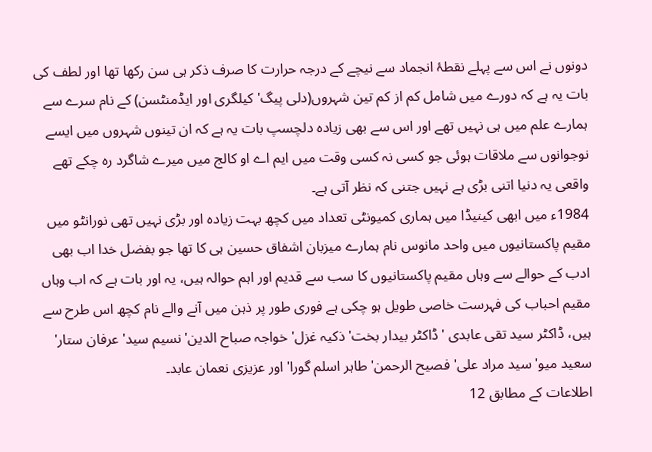دونوں نے اس سے پہلے نقطۂ انجماد سے نیچے کے درجہ حرارت کا صرف ذکر ہی سن رکھا تھا اور لطف کی بات یہ ہے کہ دورے میں شامل کم از کم تین شہروں(دلی پیگ' کیلگری اور ایڈمنٹسن) کے نام سرے سے ہمارے علم میں ہی نہیں تھے اور اس سے بھی زیادہ دلچسپ بات یہ ہے کہ ان تینوں شہروں میں ایسے نوجوانوں سے ملاقات ہوئی جو کسی نہ کسی وقت میں ایم اے او کالج میں میرے شاگرد رہ چکے تھے واقعی یہ دنیا اتنی بڑی ہے نہیں جتنی کہ نظر آتی ہے۔
1984ء میں ابھی کینیڈا میں ہماری کمیونٹی تعداد میں کچھ بہت زیادہ اور بڑی نہیں تھی نورانٹو میں مقیم پاکستانیوں میں واحد مانوس نام ہمارے میزبان اشفاق حسین ہی کا تھا جو بفضل خدا اب بھی ادب کے حوالے سے وہاں مقیم پاکستانیوں کا سب سے قدیم اور اہم حوالہ ہیں، یہ اور بات ہے کہ اب وہاں مقیم احباب کی فہرست خاصی طویل ہو چکی ہے فوری طور پر ذہن میں آنے والے نام کچھ اس طرح سے ہیں، ڈاکٹر سید تقی عابدی ' ڈاکٹر بیدار بخت' ذکیہ غزل' خواجہ صباح الدین' نسیم سید' عرفان ستار' سعید میو' سید مراد علی' فصیح الرحمن' طاہر اسلم گورا' اور عزیزی نعمان عابد۔
اطلاعات کے مطابق 12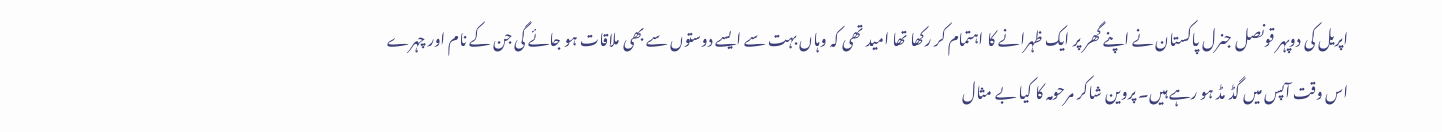اپریل کی دوپہر قونصل جنرل پاکستان نے اپنے گھر پر ایک ظہرانے کا اہتمام کر رکھا تھا امید تھی کہ وہاں بہت سے ایسے دوستوں سے بھی ملاقات ہو جائے گی جن کے نام اور چہرے اس وقت آپس میں گڈ مڈ ہو رہے ہیں۔ پروین شاکر مرحومہ کا کیا بے مثال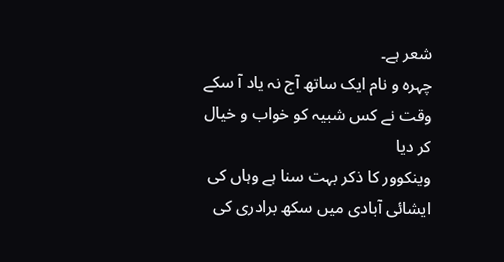شعر ہے۔
چہرہ و نام ایک ساتھ آج نہ یاد آ سکے
وقت نے کس شبیہ کو خواب و خیال کر دیا
وینکوور کا ذکر بہت سنا ہے وہاں کی ایشائی آبادی میں سکھ برادری کی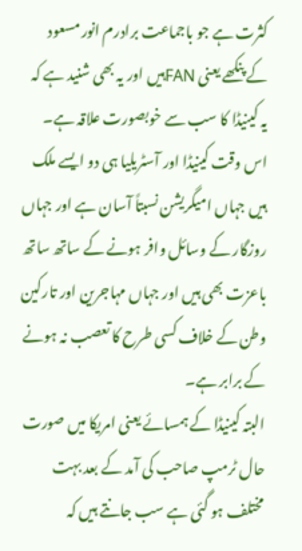کثرت ہے جو باجماعت برادرم انور مسعود کے پنکھے یعنی FANہیں اور یہ بھی شنید ہے کہ یہ کینیڈا کا سب سے خوبصورت علاقہ ہے۔ اس وقت کینیڈا اور آسٹریلیا ہی دو ایسے ملک ہیں جہاں امیگریشن نسبتاً آسان ہے اور جہاں روزگار کے وسائل وافر ہونے کے ساتھ ساتھ باعزت بھی ہیں اور جہاں مہاجرین اور تارکین وطن کے خلاف کسی طرح کا تعصب نہ ہونے کے برابر ہے۔
البتہ کینیڈا کے ہمسائے یعنی امریکا میں صورت حال ٹرمپ صاحب کی آمد کے بعد بہت مختلف ہو گئی ہے سب جانتے ہیں کہ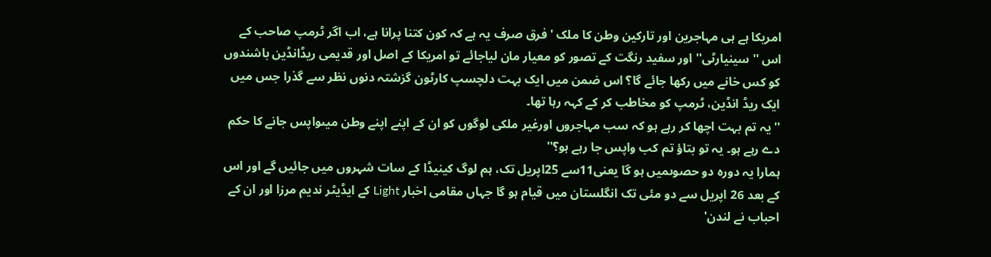امریکا ہے ہی مہاجرین اور تارکین وطن کا ملک ' فرق صرف یہ ہے کہ کون کتنا پرانا ہے، اب اگر ٹرمپ صاحب کے اس ''سینیارٹی'' اور سفید رنگت کے تصور کو معیار مان لیاجائے تو امریکا کے اصل اور قدیمی ریڈانڈین باشندوں کو کس خانے میں رکھا جائے گا؟ اس ضمن میں ایک بہت دلچسپ کارٹون گزشتہ دنوں نظر سے گذرا جس میں ایک ریڈ انڈین، ٹرمپ کو مخاطب کر کے کہہ رہا تھا۔
''یہ تم بہت اچھا کر رہے ہو کہ سب مہاجروں اورغیر ملکی لوگوں کو ان کے اپنے اپنے وطن میںواپس جانے کا حکم دے رہے ہو۔ یہ تو بتاؤ تم کب واپس جا رہے ہو؟''
ہمارا یہ دورہ دو حصوںمیں ہو گا یعنی11سے 25اپریل تک، ہم لوگ کینیڈا کے سات شہروں میں جائیں گے اور اس کے بعد 26 اپریل سے دو مئی تک انگلستان میں قیام ہو گا جہاں مقامی اخبار Light کے ایڈیٹر ندیم مرزا اور ان کے احباب نے لندن'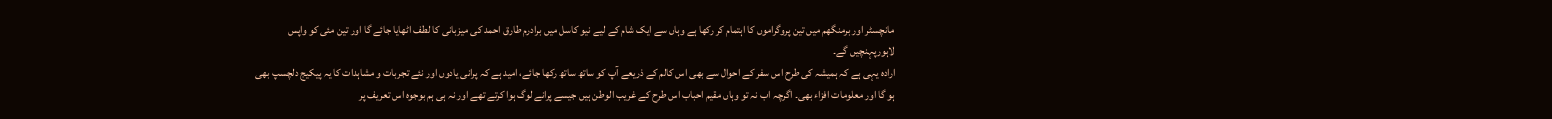مانچسٹر اور برمنگھم میں تین پروگراموں کا اہتمام کر رکھا ہے وہاں سے ایک شام کے لیے نیو کاسل میں برادرم طارق احمد کی میزبانی کا لطف اٹھایا جائے گا اور تین مئی کو واپس لاہورپہنچیں گے۔
ارادہ یہی ہے کہ ہمیشہ کی طرح اس سفر کے احوال سے بھی اس کالم کے ذریعے آپ کو ساتھ ساتھ رکھا جائے، امید ہے کہ پرانی یادوں اور نئے تجربات و مشاہدات کا یہ پیکیج دلچسپ بھی ہو گا اور معلومات افزاء بھی۔ اگرچہ اب نہ تو وہاں مقیم احباب اس طرح کے غریب الوطن ہیں جیسے پرانے لوگ ہوا کرتے تھے اور نہ ہی ہم بوجوہ اس تعریف پر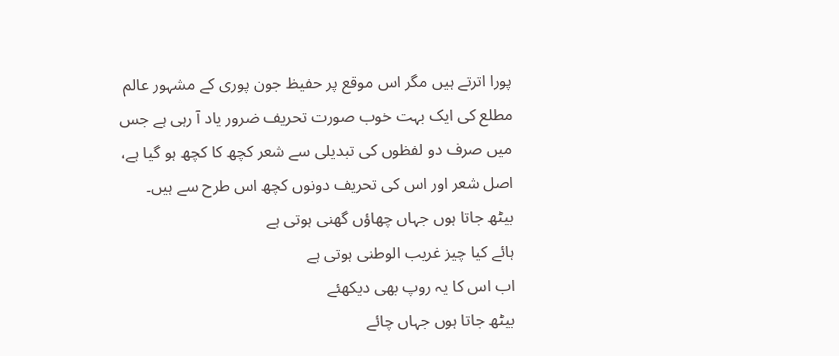پورا اترتے ہیں مگر اس موقع پر حفیظ جون پوری کے مشہور عالم مطلع کی ایک بہت خوب صورت تحریف ضرور یاد آ رہی ہے جس میں صرف دو لفظوں کی تبدیلی سے شعر کچھ کا کچھ ہو گیا ہے، اصل شعر اور اس کی تحریف دونوں کچھ اس طرح سے ہیں۔
بیٹھ جاتا ہوں جہاں چھاؤں گھنی ہوتی ہے
ہائے کیا چیز غریب الوطنی ہوتی ہے
اب اس کا یہ روپ بھی دیکھئے
بیٹھ جاتا ہوں جہاں چائے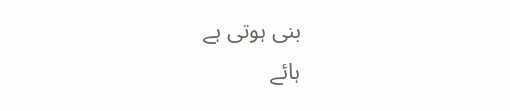بنی ہوتی ہے
ہائے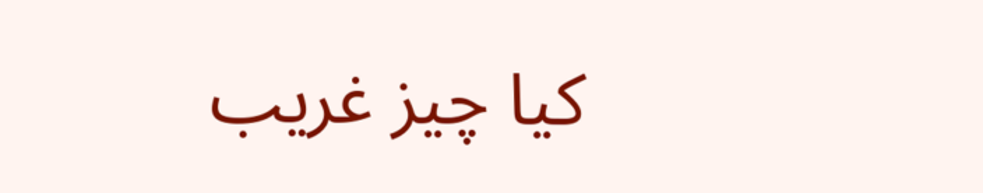کیا چیز غریب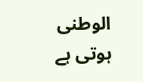الوطنی ہوتی ہے